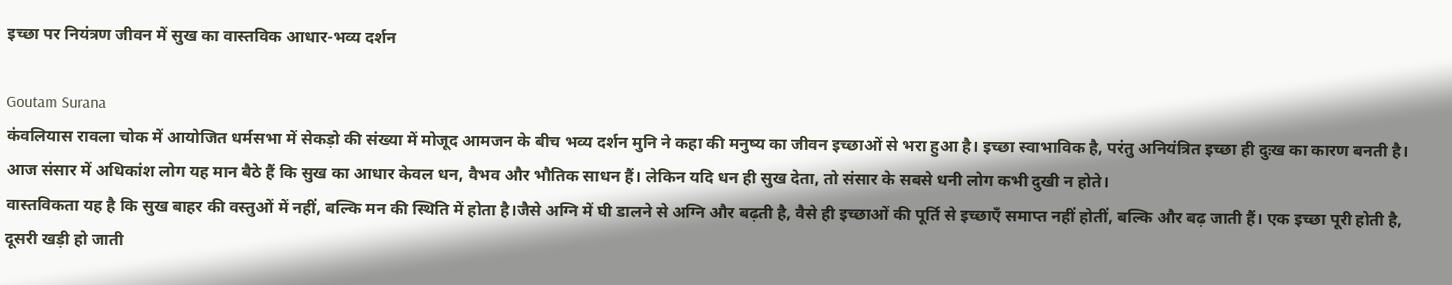इच्छा पर नियंत्रण जीवन में सुख का वास्तविक आधार-भव्य दर्शन

Goutam Surana
कंवलियास रावला चोक में आयोजित धर्मसभा में सेकड़ो की संख्या में मोजूद आमजन के बीच भव्य दर्शन मुनि ने कहा की मनुष्य का जीवन इच्छाओं से भरा हुआ है। इच्छा स्वाभाविक है, परंतु अनियंत्रित इच्छा ही दुःख का कारण बनती है। आज संसार में अधिकांश लोग यह मान बैठे हैं कि सुख का आधार केवल धन, वैभव और भौतिक साधन हैं। लेकिन यदि धन ही सुख देता, तो संसार के सबसे धनी लोग कभी दुखी न होते।
वास्तविकता यह है कि सुख बाहर की वस्तुओं में नहीं, बल्कि मन की स्थिति में होता है।जैसे अग्नि में घी डालने से अग्नि और बढ़ती है, वैसे ही इच्छाओं की पूर्ति से इच्छाएँ समाप्त नहीं होतीं, बल्कि और बढ़ जाती हैं। एक इच्छा पूरी होती है, दूसरी खड़ी हो जाती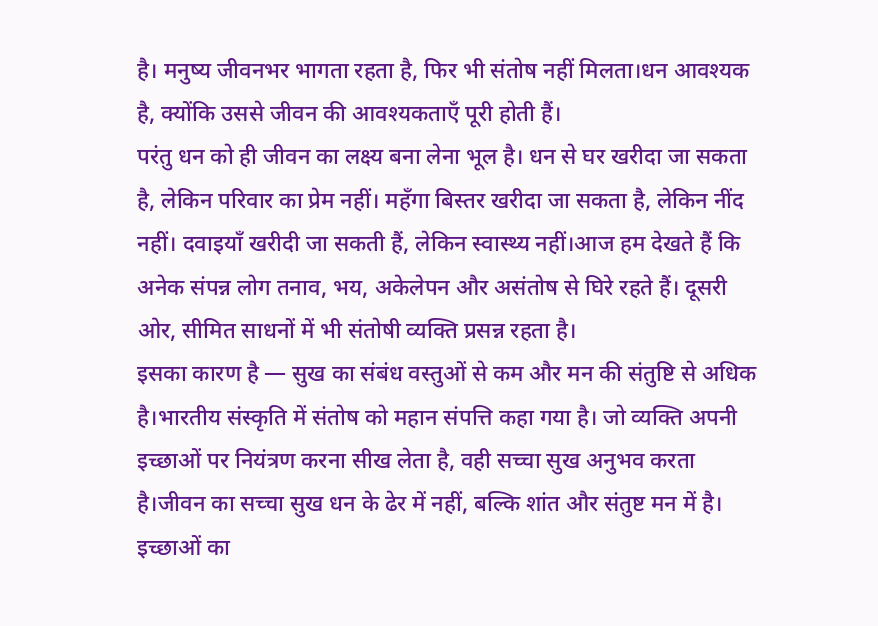है। मनुष्य जीवनभर भागता रहता है, फिर भी संतोष नहीं मिलता।धन आवश्यक है, क्योंकि उससे जीवन की आवश्यकताएँ पूरी होती हैं।
परंतु धन को ही जीवन का लक्ष्य बना लेना भूल है। धन से घर खरीदा जा सकता है, लेकिन परिवार का प्रेम नहीं। महँगा बिस्तर खरीदा जा सकता है, लेकिन नींद नहीं। दवाइयाँ खरीदी जा सकती हैं, लेकिन स्वास्थ्य नहीं।आज हम देखते हैं कि अनेक संपन्न लोग तनाव, भय, अकेलेपन और असंतोष से घिरे रहते हैं। दूसरी ओर, सीमित साधनों में भी संतोषी व्यक्ति प्रसन्न रहता है।
इसका कारण है — सुख का संबंध वस्तुओं से कम और मन की संतुष्टि से अधिक है।भारतीय संस्कृति में संतोष को महान संपत्ति कहा गया है। जो व्यक्ति अपनी इच्छाओं पर नियंत्रण करना सीख लेता है, वही सच्चा सुख अनुभव करता है।जीवन का सच्चा सुख धन के ढेर में नहीं, बल्कि शांत और संतुष्ट मन में है। इच्छाओं का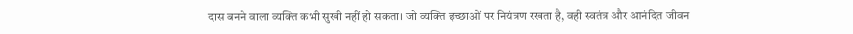दास बनने वाला व्यक्ति कभी सुखी नहीं हो सकता। जो व्यक्ति इच्छाओं पर नियंत्रण रखता है, वही स्वतंत्र और आनंदित जीवन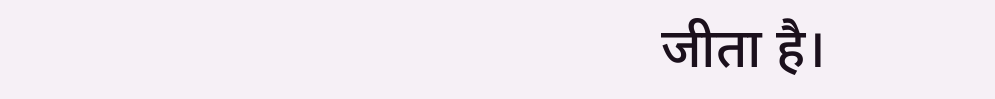जीता है।